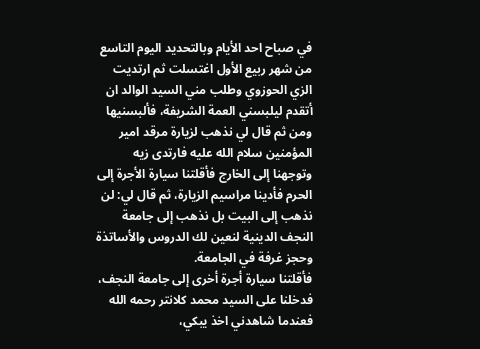في صباح احد الأيام وبالتحديد اليوم التاسع من شهر ربيع الأول اغتسلت ثم ارتديت الزي الحوزوي وطلب مني السيد الوالد ان أتقدم ليلبسني العمة الشريفة، فألبسنيها ومن ثم قال لي نذهب لزيارة مرقد امير المؤمنين سلام الله عليه فارتدى زيه وتوجهنا إلى الخارج فأقلتنا سيارة الأجرة إلى الحرم فأدينا مراسيم الزيارة، ثم قال لي: لن نذهب إلى البيت بل نذهب إلى جامعة النجف الدينية لنعين لك الدروس والأساتذة وحجز غرفة في الجامعة.
فأقلتنا سيارة أجرة أخرى إلى جامعة النجف، فدخلنا على السيد محمد كلانتر رحمه الله فعندما شاهدني اخذ يبكي،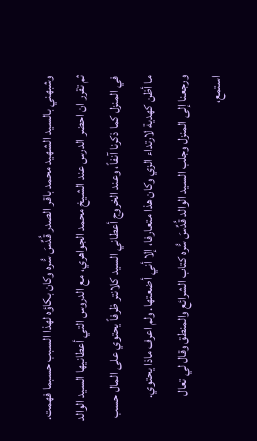وشبهني بالسيد الشهيد محمد باقر الصدر قُدِّسَ سُّره وكان بكاؤه لهذا السبب حسبما فهمت.
ثم تقرر ان احضر الدرس عند الشيخ محمد الجواهري، مع الدروس التي أعطانيها السيد الوالد في المنزل كما ذكرنا آنفاً، وعند الخروج أعطاني السيد كلانتر ظرفاً يحتوي على المال حسب ما أظن كهدية لارتداء الزي وكان هذا متعارفا، إلا أني أضعتها. ولم اعرف ماذا يحتوي.
ورجعنا إلى المنزل وجلب السيد الوالد قُدِّسَ سُّره كتاب الشرائع والمنطق وقال لي تعال استمع،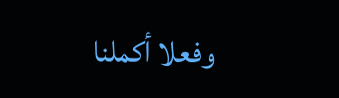وفعلا أكملنا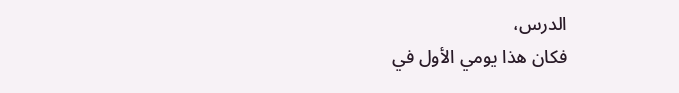الدرس،
فكان هذا يومي الأول في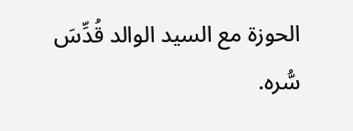الحوزة مع السيد الوالد قُدِّسَ سُّره.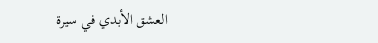العشق الأبدي في سيرة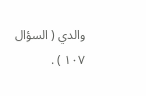والدي ( السؤال ١٠٧ ) .